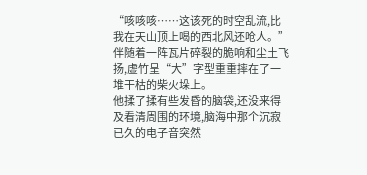“咳咳咳……这该死的时空乱流,比我在天山顶上喝的西北风还呛人。”
伴随着一阵瓦片碎裂的脆响和尘土飞扬,虚竹呈“大”字型重重摔在了一堆干枯的柴火垛上。
他揉了揉有些发昏的脑袋,还没来得及看清周围的环境,脑海中那个沉寂已久的电子音突然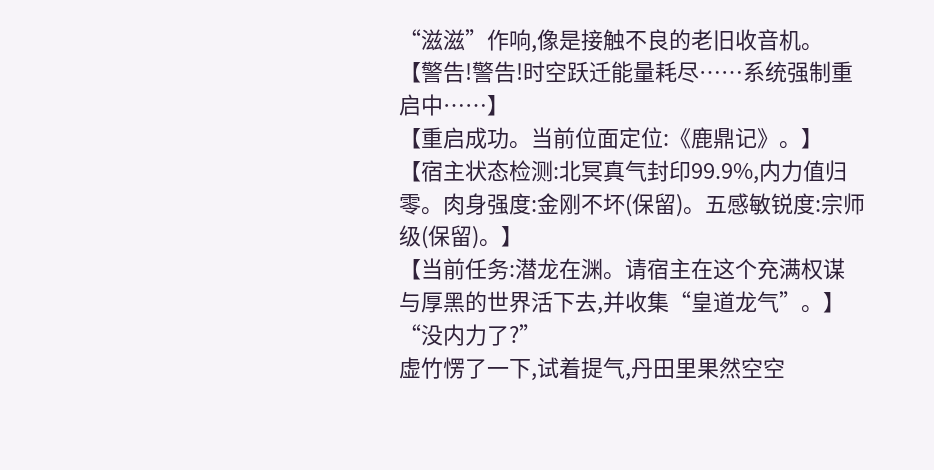“滋滋”作响,像是接触不良的老旧收音机。
【警告!警告!时空跃迁能量耗尽……系统强制重启中……】
【重启成功。当前位面定位:《鹿鼎记》。】
【宿主状态检测:北冥真气封印99.9%,内力值归零。肉身强度:金刚不坏(保留)。五感敏锐度:宗师级(保留)。】
【当前任务:潜龙在渊。请宿主在这个充满权谋与厚黑的世界活下去,并收集“皇道龙气”。】
“没内力了?”
虚竹愣了一下,试着提气,丹田里果然空空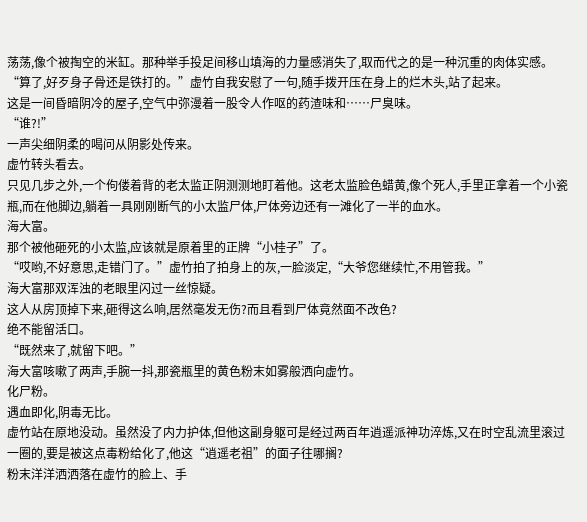荡荡,像个被掏空的米缸。那种举手投足间移山填海的力量感消失了,取而代之的是一种沉重的肉体实感。
“算了,好歹身子骨还是铁打的。”虚竹自我安慰了一句,随手拨开压在身上的烂木头,站了起来。
这是一间昏暗阴冷的屋子,空气中弥漫着一股令人作呕的药渣味和……尸臭味。
“谁?!”
一声尖细阴柔的喝问从阴影处传来。
虚竹转头看去。
只见几步之外,一个佝偻着背的老太监正阴测测地盯着他。这老太监脸色蜡黄,像个死人,手里正拿着一个小瓷瓶,而在他脚边,躺着一具刚刚断气的小太监尸体,尸体旁边还有一滩化了一半的血水。
海大富。
那个被他砸死的小太监,应该就是原着里的正牌“小桂子”了。
“哎哟,不好意思,走错门了。”虚竹拍了拍身上的灰,一脸淡定,“大爷您继续忙,不用管我。”
海大富那双浑浊的老眼里闪过一丝惊疑。
这人从房顶掉下来,砸得这么响,居然毫发无伤?而且看到尸体竟然面不改色?
绝不能留活口。
“既然来了,就留下吧。”
海大富咳嗽了两声,手腕一抖,那瓷瓶里的黄色粉末如雾般洒向虚竹。
化尸粉。
遇血即化,阴毒无比。
虚竹站在原地没动。虽然没了内力护体,但他这副身躯可是经过两百年逍遥派神功淬炼,又在时空乱流里滚过一圈的,要是被这点毒粉给化了,他这“逍遥老祖”的面子往哪搁?
粉末洋洋洒洒落在虚竹的脸上、手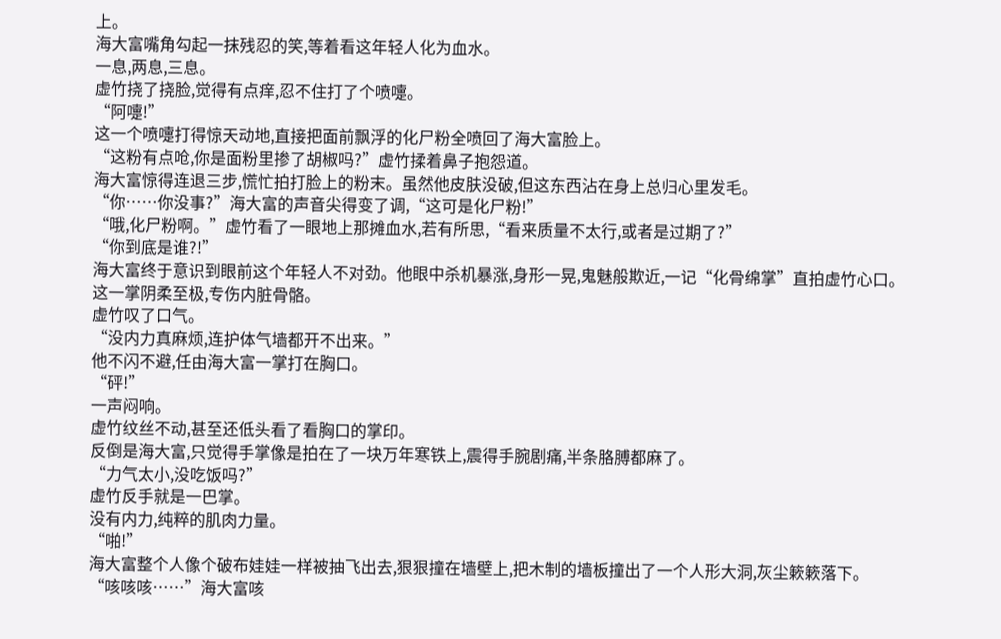上。
海大富嘴角勾起一抹残忍的笑,等着看这年轻人化为血水。
一息,两息,三息。
虚竹挠了挠脸,觉得有点痒,忍不住打了个喷嚏。
“阿嚏!”
这一个喷嚏打得惊天动地,直接把面前飘浮的化尸粉全喷回了海大富脸上。
“这粉有点呛,你是面粉里掺了胡椒吗?”虚竹揉着鼻子抱怨道。
海大富惊得连退三步,慌忙拍打脸上的粉末。虽然他皮肤没破,但这东西沾在身上总归心里发毛。
“你……你没事?”海大富的声音尖得变了调,“这可是化尸粉!”
“哦,化尸粉啊。”虚竹看了一眼地上那摊血水,若有所思,“看来质量不太行,或者是过期了?”
“你到底是谁?!”
海大富终于意识到眼前这个年轻人不对劲。他眼中杀机暴涨,身形一晃,鬼魅般欺近,一记“化骨绵掌”直拍虚竹心口。
这一掌阴柔至极,专伤内脏骨骼。
虚竹叹了口气。
“没内力真麻烦,连护体气墙都开不出来。”
他不闪不避,任由海大富一掌打在胸口。
“砰!”
一声闷响。
虚竹纹丝不动,甚至还低头看了看胸口的掌印。
反倒是海大富,只觉得手掌像是拍在了一块万年寒铁上,震得手腕剧痛,半条胳膊都麻了。
“力气太小,没吃饭吗?”
虚竹反手就是一巴掌。
没有内力,纯粹的肌肉力量。
“啪!”
海大富整个人像个破布娃娃一样被抽飞出去,狠狠撞在墙壁上,把木制的墙板撞出了一个人形大洞,灰尘簌簌落下。
“咳咳咳……”海大富咳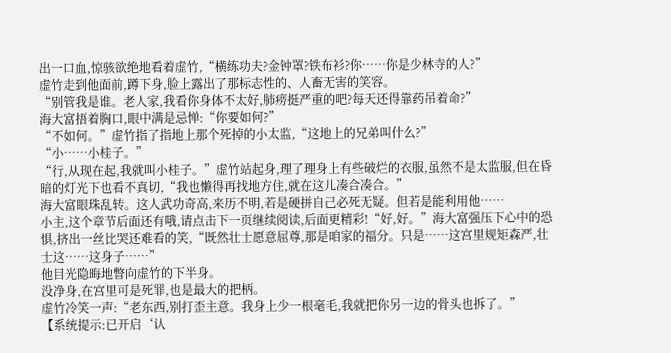出一口血,惊骇欲绝地看着虚竹,“横练功夫?金钟罩?铁布衫?你……你是少林寺的人?”
虚竹走到他面前,蹲下身,脸上露出了那标志性的、人畜无害的笑容。
“别管我是谁。老人家,我看你身体不太好,肺痨挺严重的吧?每天还得靠药吊着命?”
海大富捂着胸口,眼中满是忌惮:“你要如何?”
“不如何。”虚竹指了指地上那个死掉的小太监,“这地上的兄弟叫什么?”
“小……小桂子。”
“行,从现在起,我就叫小桂子。”虚竹站起身,理了理身上有些破烂的衣服,虽然不是太监服,但在昏暗的灯光下也看不真切,“我也懒得再找地方住,就在这儿凑合凑合。”
海大富眼珠乱转。这人武功奇高,来历不明,若是硬拼自己必死无疑。但若是能利用他……
小主,这个章节后面还有哦,请点击下一页继续阅读,后面更精彩!“好,好。”海大富强压下心中的恐惧,挤出一丝比哭还难看的笑,“既然壮士愿意屈尊,那是咱家的福分。只是……这宫里规矩森严,壮士这……这身子……”
他目光隐晦地瞥向虚竹的下半身。
没净身,在宫里可是死罪,也是最大的把柄。
虚竹冷笑一声:“老东西,别打歪主意。我身上少一根毫毛,我就把你另一边的骨头也拆了。”
【系统提示:已开启‘认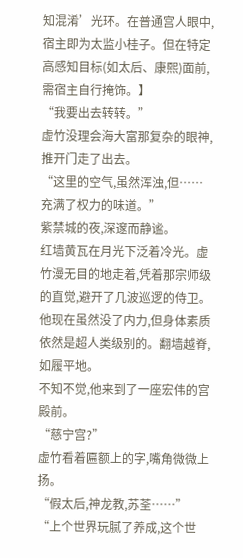知混淆’光环。在普通宫人眼中,宿主即为太监小桂子。但在特定高感知目标(如太后、康熙)面前,需宿主自行掩饰。】
“我要出去转转。”
虚竹没理会海大富那复杂的眼神,推开门走了出去。
“这里的空气,虽然浑浊,但……充满了权力的味道。”
紫禁城的夜,深邃而静谧。
红墙黄瓦在月光下泛着冷光。虚竹漫无目的地走着,凭着那宗师级的直觉,避开了几波巡逻的侍卫。
他现在虽然没了内力,但身体素质依然是超人类级别的。翻墙越脊,如履平地。
不知不觉,他来到了一座宏伟的宫殿前。
“慈宁宫?”
虚竹看着匾额上的字,嘴角微微上扬。
“假太后,神龙教,苏荃……”
“上个世界玩腻了养成,这个世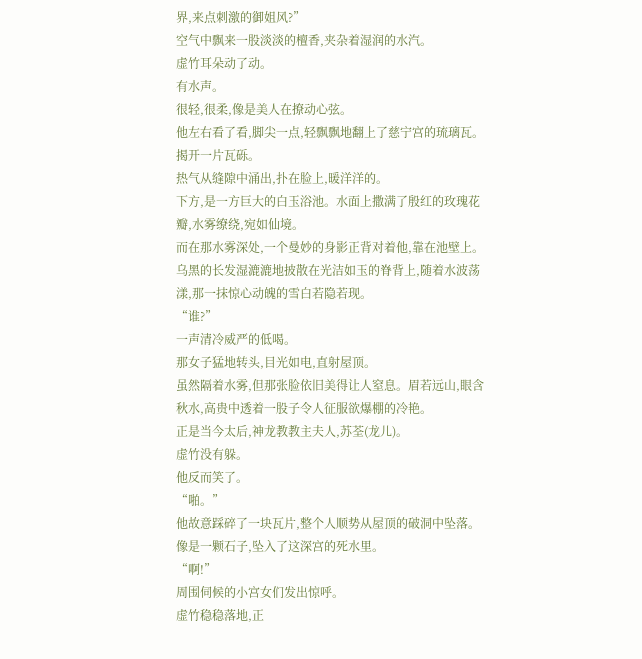界,来点刺激的御姐风?”
空气中飘来一股淡淡的檀香,夹杂着湿润的水汽。
虚竹耳朵动了动。
有水声。
很轻,很柔,像是美人在撩动心弦。
他左右看了看,脚尖一点,轻飘飘地翻上了慈宁宫的琉璃瓦。
揭开一片瓦砾。
热气从缝隙中涌出,扑在脸上,暖洋洋的。
下方,是一方巨大的白玉浴池。水面上撒满了殷红的玫瑰花瓣,水雾缭绕,宛如仙境。
而在那水雾深处,一个曼妙的身影正背对着他,靠在池壁上。
乌黑的长发湿漉漉地披散在光洁如玉的脊背上,随着水波荡漾,那一抹惊心动魄的雪白若隐若现。
“谁?”
一声清冷威严的低喝。
那女子猛地转头,目光如电,直射屋顶。
虽然隔着水雾,但那张脸依旧美得让人窒息。眉若远山,眼含秋水,高贵中透着一股子令人征服欲爆棚的冷艳。
正是当今太后,神龙教教主夫人,苏荃(龙儿)。
虚竹没有躲。
他反而笑了。
“啪。”
他故意踩碎了一块瓦片,整个人顺势从屋顶的破洞中坠落。
像是一颗石子,坠入了这深宫的死水里。
“啊!”
周围伺候的小宫女们发出惊呼。
虚竹稳稳落地,正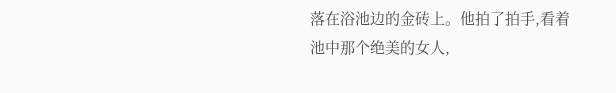落在浴池边的金砖上。他拍了拍手,看着池中那个绝美的女人,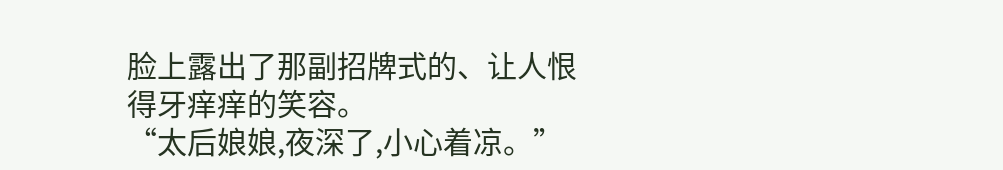脸上露出了那副招牌式的、让人恨得牙痒痒的笑容。
“太后娘娘,夜深了,小心着凉。”